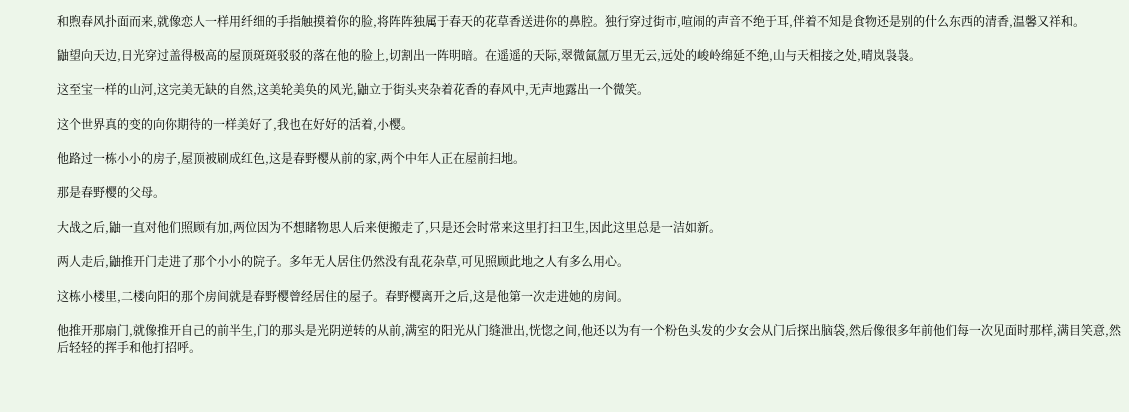和煦春风扑面而来,就像恋人一样用纤细的手指触摸着你的脸,将阵阵独属于春天的花草香送进你的鼻腔。独行穿过街市,喧闹的声音不绝于耳,伴着不知是食物还是别的什么东西的清香,温馨又祥和。

鼬望向天边,日光穿过盖得极高的屋顶斑斑驳驳的落在他的脸上,切割出一阵明暗。在遥遥的天际,翠微氤氲万里无云,远处的峻岭绵延不绝,山与天相接之处,晴岚袅袅。

这至宝一样的山河,这完美无缺的自然,这美轮美奂的风光,鼬立于街头夹杂着花香的春风中,无声地露出一个微笑。

这个世界真的变的向你期待的一样美好了,我也在好好的活着,小樱。

他路过一栋小小的房子,屋顶被刷成红色,这是春野樱从前的家,两个中年人正在屋前扫地。

那是春野樱的父母。

大战之后,鼬一直对他们照顾有加,两位因为不想睹物思人后来便搬走了,只是还会时常来这里打扫卫生,因此这里总是一洁如新。

两人走后,鼬推开门走进了那个小小的院子。多年无人居住仍然没有乱花杂草,可见照顾此地之人有多么用心。

这栋小楼里,二楼向阳的那个房间就是春野樱曾经居住的屋子。春野樱离开之后,这是他第一次走进她的房间。

他推开那扇门,就像推开自己的前半生,门的那头是光阴逆转的从前,满室的阳光从门缝泄出,恍惚之间,他还以为有一个粉色头发的少女会从门后探出脑袋,然后像很多年前他们每一次见面时那样,满目笑意,然后轻轻的挥手和他打招呼。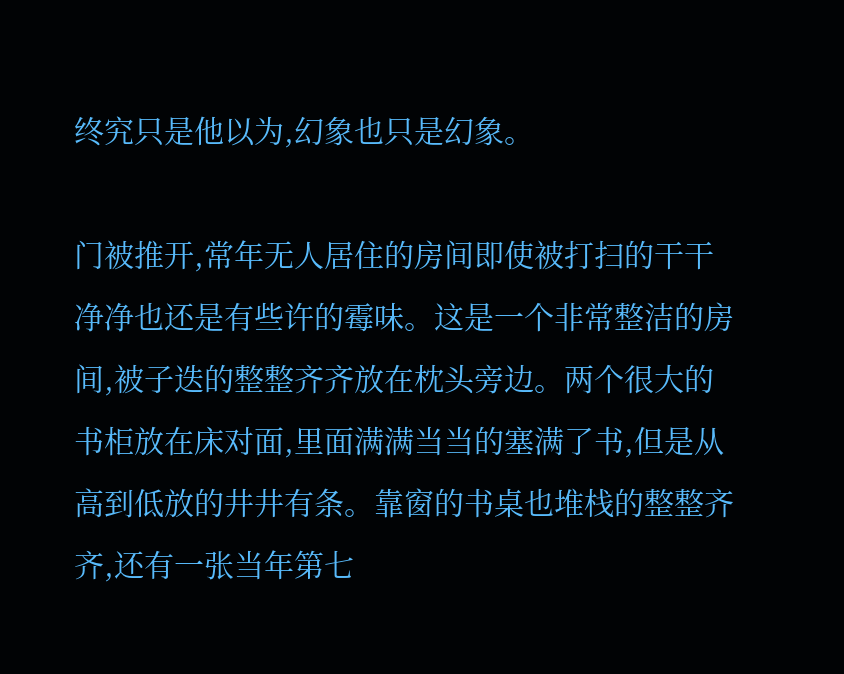终究只是他以为,幻象也只是幻象。

门被推开,常年无人居住的房间即使被打扫的干干净净也还是有些许的霉味。这是一个非常整洁的房间,被子迭的整整齐齐放在枕头旁边。两个很大的书柜放在床对面,里面满满当当的塞满了书,但是从高到低放的井井有条。靠窗的书桌也堆栈的整整齐齐,还有一张当年第七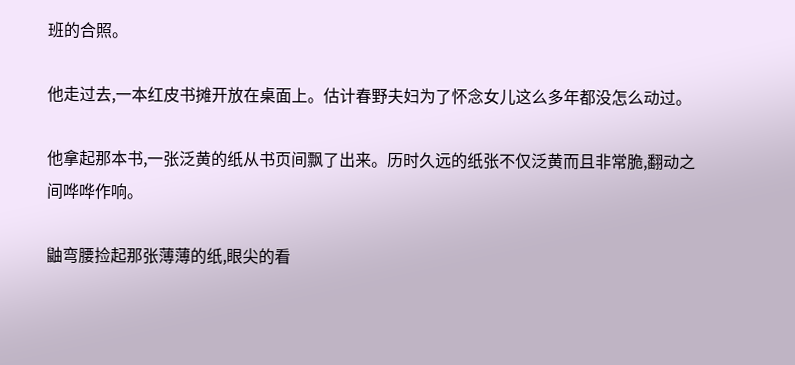班的合照。

他走过去,一本红皮书摊开放在桌面上。估计春野夫妇为了怀念女儿这么多年都没怎么动过。

他拿起那本书,一张泛黄的纸从书页间飘了出来。历时久远的纸张不仅泛黄而且非常脆,翻动之间哗哗作响。

鼬弯腰捡起那张薄薄的纸,眼尖的看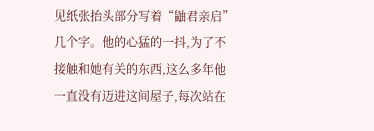见纸张抬头部分写着“鼬君亲启”几个字。他的心猛的一抖,为了不接触和她有关的东西,这么多年他一直没有迈进这间屋子,每次站在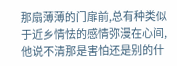那扇薄薄的门扉前,总有种类似于近乡情怯的感情弥漫在心间,他说不清那是害怕还是别的什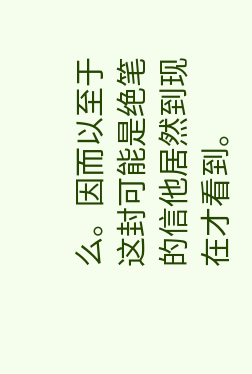么。因而以至于这封可能是绝笔的信他居然到现在才看到。